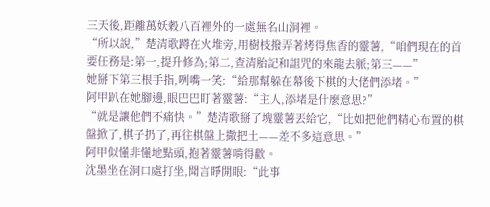三天後,距離萬妖穀八百裡外的一處無名山洞裡。
“所以說,”楚清歌蹲在火堆旁,用樹枝撥弄著烤得焦香的靈薯,“咱們現在的首要任務是:第一,提升修為;第二,查清胎記和詛咒的來龍去脈;第三——”
她掰下第三根手指,咧嘴一笑:“給那幫躲在幕後下棋的大佬們添堵。”
阿甲趴在她腳邊,眼巴巴盯著靈薯:“主人,添堵是什麼意思?”
“就是讓他們不痛快。”楚清歌掰了塊靈薯丟給它,“比如把他們精心布置的棋盤掀了,棋子扔了,再往棋盤上撒把土——差不多這意思。”
阿甲似懂非懂地點頭,抱著靈薯啃得歡。
沈墨坐在洞口處打坐,聞言睜開眼:“此事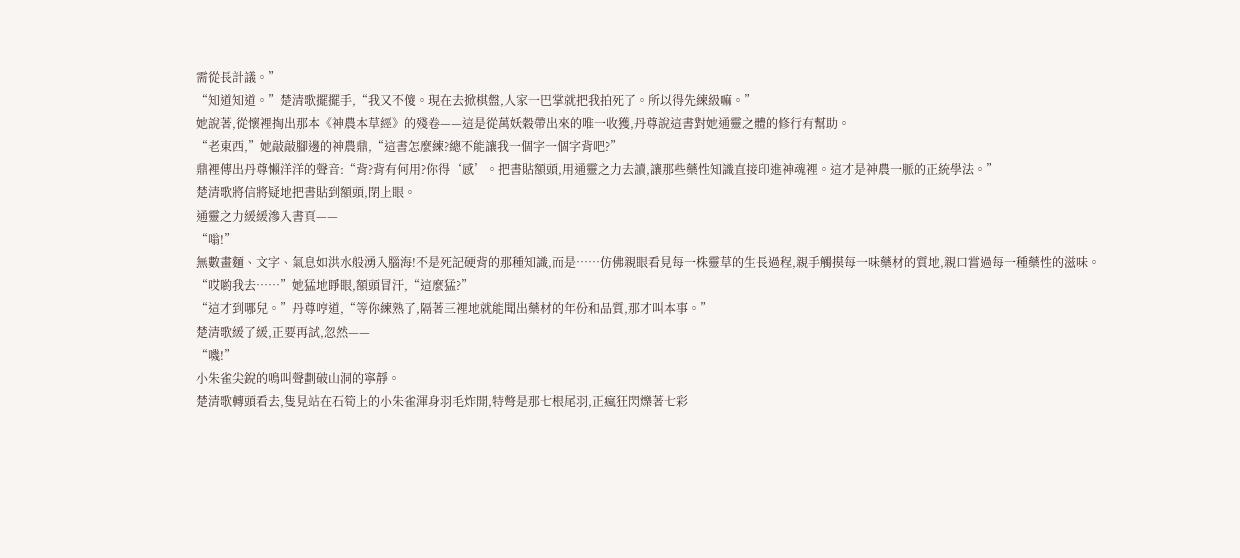需從長計議。”
“知道知道。”楚清歌擺擺手,“我又不傻。現在去掀棋盤,人家一巴掌就把我拍死了。所以得先練級嘛。”
她說著,從懷裡掏出那本《神農本草經》的殘卷——這是從萬妖穀帶出來的唯一收獲,丹尊說這書對她通靈之體的修行有幫助。
“老東西,”她敲敲腳邊的神農鼎,“這書怎麼練?總不能讓我一個字一個字背吧?”
鼎裡傳出丹尊懶洋洋的聲音:“背?背有何用?你得‘感’。把書貼額頭,用通靈之力去讀,讓那些藥性知識直接印進神魂裡。這才是神農一脈的正統學法。”
楚清歌將信將疑地把書貼到額頭,閉上眼。
通靈之力緩緩滲入書頁——
“嗡!”
無數畫麵、文字、氣息如洪水般湧入腦海!不是死記硬背的那種知識,而是……仿佛親眼看見每一株靈草的生長過程,親手觸摸每一味藥材的質地,親口嘗過每一種藥性的滋味。
“哎喲我去……”她猛地睜眼,額頭冒汗,“這麼猛?”
“這才到哪兒。”丹尊哼道,“等你練熟了,隔著三裡地就能聞出藥材的年份和品質,那才叫本事。”
楚清歌緩了緩,正要再試,忽然——
“嘰!”
小朱雀尖銳的鳴叫聲劃破山洞的寧靜。
楚清歌轉頭看去,隻見站在石筍上的小朱雀渾身羽毛炸開,特彆是那七根尾羽,正瘋狂閃爍著七彩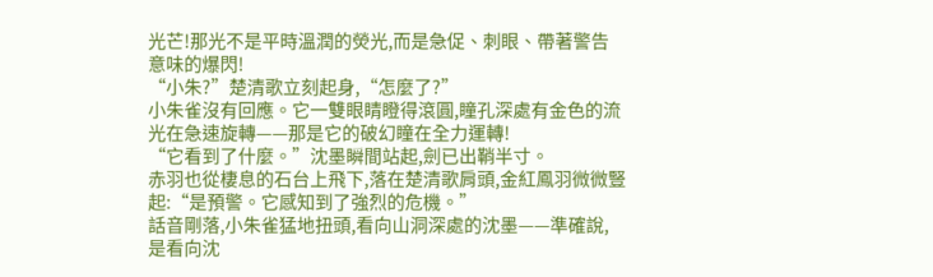光芒!那光不是平時溫潤的熒光,而是急促、刺眼、帶著警告意味的爆閃!
“小朱?”楚清歌立刻起身,“怎麼了?”
小朱雀沒有回應。它一雙眼睛瞪得滾圓,瞳孔深處有金色的流光在急速旋轉——那是它的破幻瞳在全力運轉!
“它看到了什麼。”沈墨瞬間站起,劍已出鞘半寸。
赤羽也從棲息的石台上飛下,落在楚清歌肩頭,金紅鳳羽微微豎起:“是預警。它感知到了強烈的危機。”
話音剛落,小朱雀猛地扭頭,看向山洞深處的沈墨——準確說,是看向沈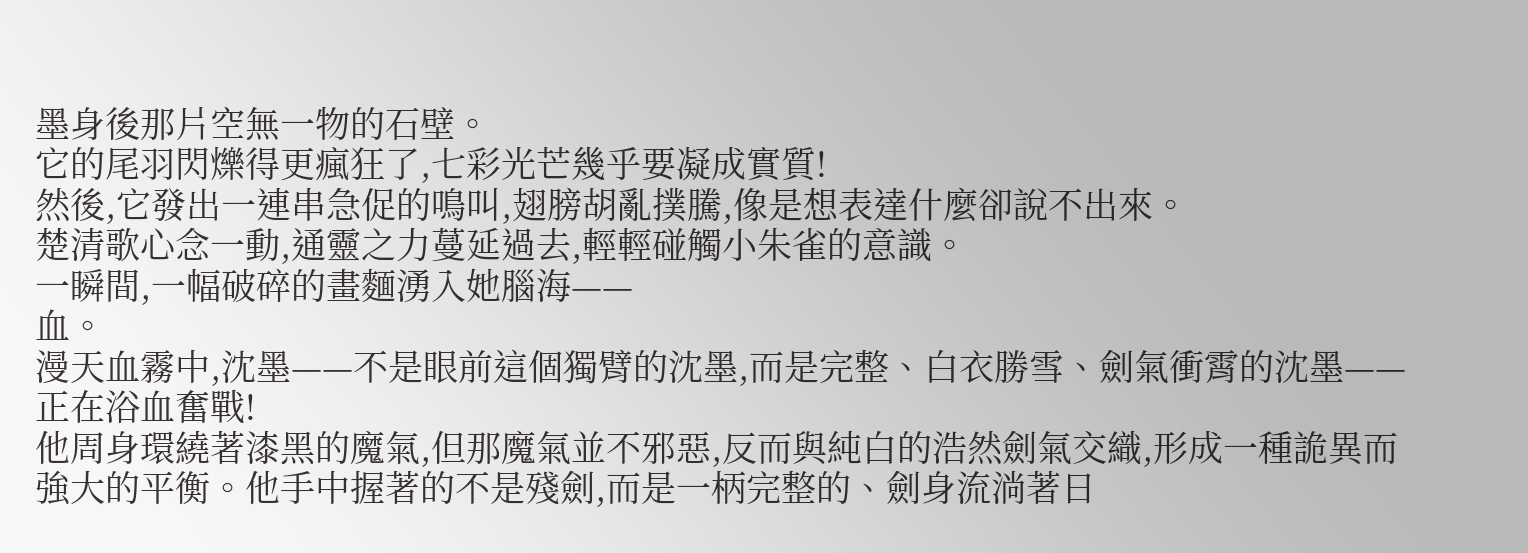墨身後那片空無一物的石壁。
它的尾羽閃爍得更瘋狂了,七彩光芒幾乎要凝成實質!
然後,它發出一連串急促的鳴叫,翅膀胡亂撲騰,像是想表達什麼卻說不出來。
楚清歌心念一動,通靈之力蔓延過去,輕輕碰觸小朱雀的意識。
一瞬間,一幅破碎的畫麵湧入她腦海——
血。
漫天血霧中,沈墨——不是眼前這個獨臂的沈墨,而是完整、白衣勝雪、劍氣衝霄的沈墨——正在浴血奮戰!
他周身環繞著漆黑的魔氣,但那魔氣並不邪惡,反而與純白的浩然劍氣交織,形成一種詭異而強大的平衡。他手中握著的不是殘劍,而是一柄完整的、劍身流淌著日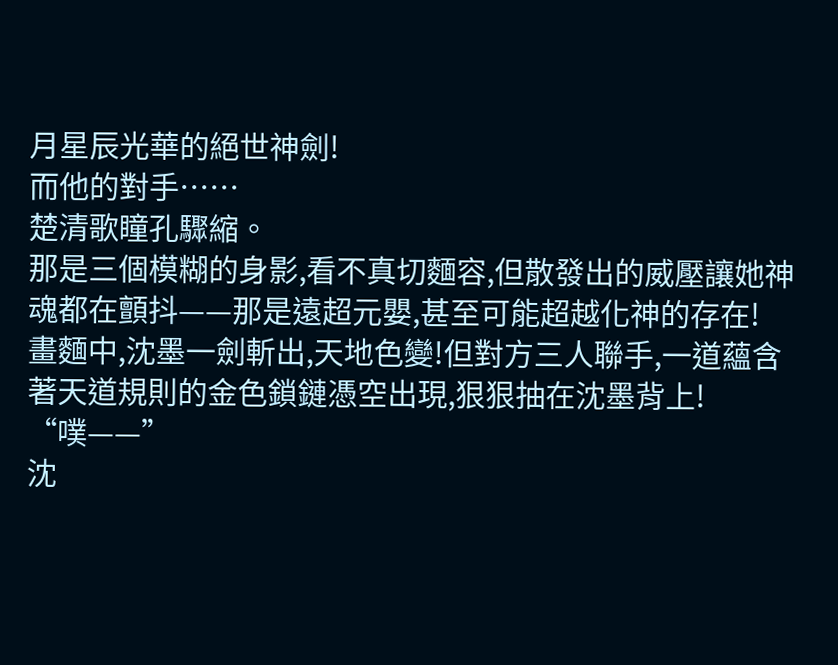月星辰光華的絕世神劍!
而他的對手……
楚清歌瞳孔驟縮。
那是三個模糊的身影,看不真切麵容,但散發出的威壓讓她神魂都在顫抖——那是遠超元嬰,甚至可能超越化神的存在!
畫麵中,沈墨一劍斬出,天地色變!但對方三人聯手,一道蘊含著天道規則的金色鎖鏈憑空出現,狠狠抽在沈墨背上!
“噗——”
沈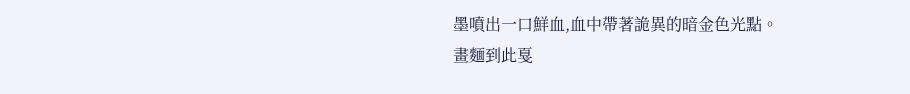墨噴出一口鮮血,血中帶著詭異的暗金色光點。
畫麵到此戛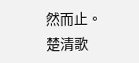然而止。
楚清歌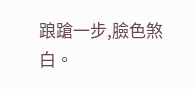踉蹌一步,臉色煞白。